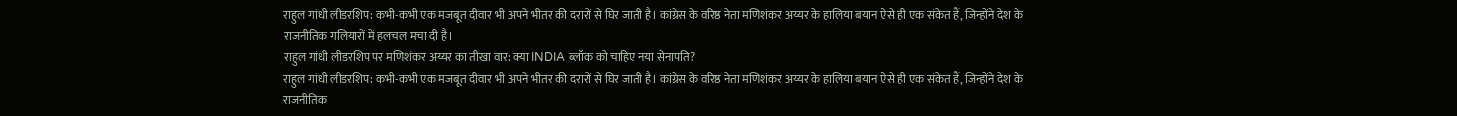राहुल गांधी लीडरशिप: कभी-कभी एक मजबूत दीवार भी अपने भीतर की दरारों से घिर जाती है। कांग्रेस के वरिष्ठ नेता मणिशंकर अय्यर के हालिया बयान ऐसे ही एक संकेत हैं, जिन्होंने देश के राजनीतिक गलियारों में हलचल मचा दी है।
राहुल गांधी लीडरशिप पर मणिशंकर अय्यर का तीखा वार: क्या INDIA ब्लॉक को चाहिए नया सेनापति?
राहुल गांधी लीडरशिप: कभी-कभी एक मजबूत दीवार भी अपने भीतर की दरारों से घिर जाती है। कांग्रेस के वरिष्ठ नेता मणिशंकर अय्यर के हालिया बयान ऐसे ही एक संकेत हैं, जिन्होंने देश के राजनीतिक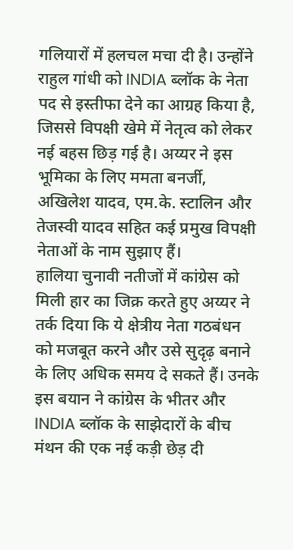गलियारों में हलचल मचा दी है। उन्होंने राहुल गांधी को INDIA ब्लॉक के नेता पद से इस्तीफा देने का आग्रह किया है, जिससे विपक्षी खेमे में नेतृत्व को लेकर नई बहस छिड़ गई है। अय्यर ने इस भूमिका के लिए ममता बनर्जी, अखिलेश यादव, एम.के. स्टालिन और तेजस्वी यादव सहित कई प्रमुख विपक्षी नेताओं के नाम सुझाए हैं।
हालिया चुनावी नतीजों में कांग्रेस को मिली हार का जिक्र करते हुए अय्यर ने तर्क दिया कि ये क्षेत्रीय नेता गठबंधन को मजबूत करने और उसे सुदृढ़ बनाने के लिए अधिक समय दे सकते हैं। उनके इस बयान ने कांग्रेस के भीतर और INDIA ब्लॉक के साझेदारों के बीच मंथन की एक नई कड़ी छेड़ दी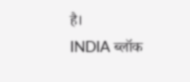है।
INDIA ब्लॉक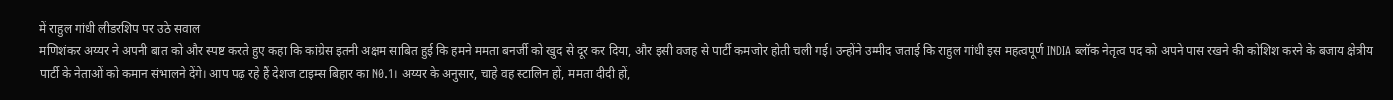में राहुल गांधी लीडरशिप पर उठे सवाल
मणिशंकर अय्यर ने अपनी बात को और स्पष्ट करते हुए कहा कि कांग्रेस इतनी अक्षम साबित हुई कि हमने ममता बनर्जी को खुद से दूर कर दिया, और इसी वजह से पार्टी कमजोर होती चली गई। उन्होंने उम्मीद जताई कि राहुल गांधी इस महत्वपूर्ण INDIA ब्लॉक नेतृत्व पद को अपने पास रखने की कोशिश करने के बजाय क्षेत्रीय पार्टी के नेताओं को कमान संभालने देंगे। आप पढ़ रहे हैं देशज टाइम्स बिहार का N0.1। अय्यर के अनुसार, चाहे वह स्टालिन हों, ममता दीदी हों,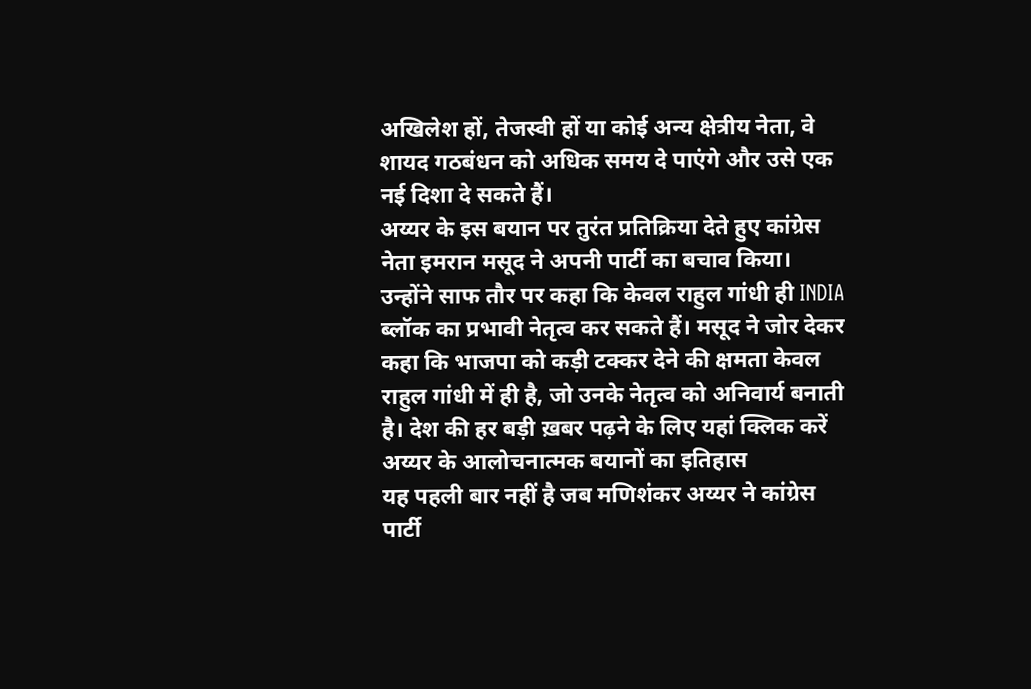अखिलेश हों, तेजस्वी हों या कोई अन्य क्षेत्रीय नेता, वे शायद गठबंधन को अधिक समय दे पाएंगे और उसे एक नई दिशा दे सकते हैं।
अय्यर के इस बयान पर तुरंत प्रतिक्रिया देते हुए कांग्रेस नेता इमरान मसूद ने अपनी पार्टी का बचाव किया। उन्होंने साफ तौर पर कहा कि केवल राहुल गांधी ही INDIA ब्लॉक का प्रभावी नेतृत्व कर सकते हैं। मसूद ने जोर देकर कहा कि भाजपा को कड़ी टक्कर देने की क्षमता केवल राहुल गांधी में ही है, जो उनके नेतृत्व को अनिवार्य बनाती है। देश की हर बड़ी ख़बर पढ़ने के लिए यहां क्लिक करें
अय्यर के आलोचनात्मक बयानों का इतिहास
यह पहली बार नहीं है जब मणिशंकर अय्यर ने कांग्रेस पार्टी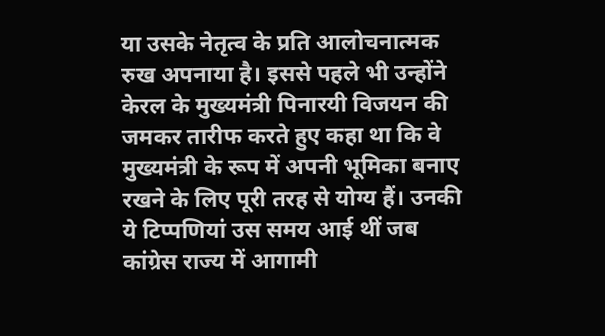या उसके नेतृत्व के प्रति आलोचनात्मक रुख अपनाया है। इससे पहले भी उन्होंने केरल के मुख्यमंत्री पिनारयी विजयन की जमकर तारीफ करते हुए कहा था कि वे मुख्यमंत्री के रूप में अपनी भूमिका बनाए रखने के लिए पूरी तरह से योग्य हैं। उनकी ये टिप्पणियां उस समय आई थीं जब कांग्रेस राज्य में आगामी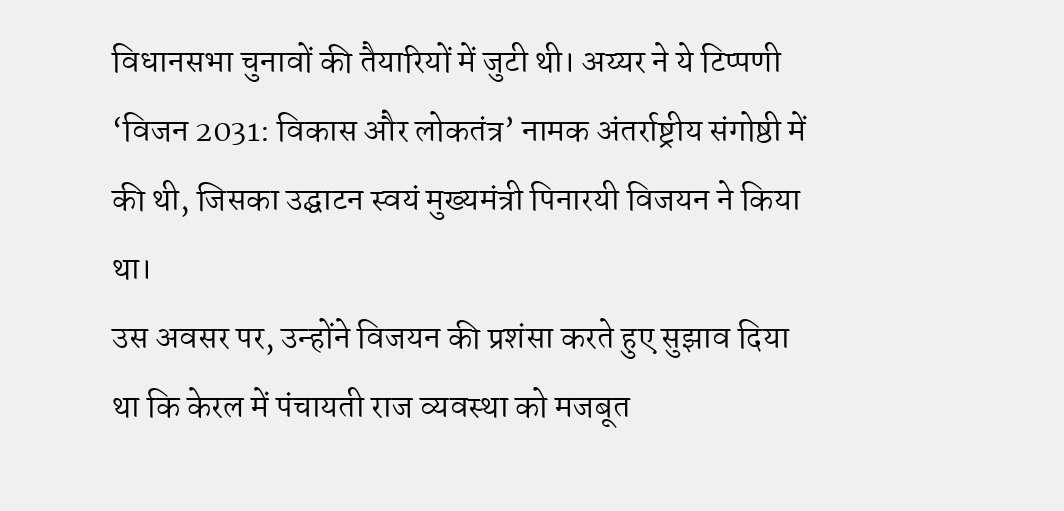विधानसभा चुनावों की तैयारियों में जुटी थी। अय्यर ने ये टिप्पणी ‘विजन 2031: विकास और लोकतंत्र’ नामक अंतर्राष्ट्रीय संगोष्ठी में की थी, जिसका उद्घाटन स्वयं मुख्यमंत्री पिनारयी विजयन ने किया था।
उस अवसर पर, उन्होंने विजयन की प्रशंसा करते हुए सुझाव दिया था कि केरल में पंचायती राज व्यवस्था को मजबूत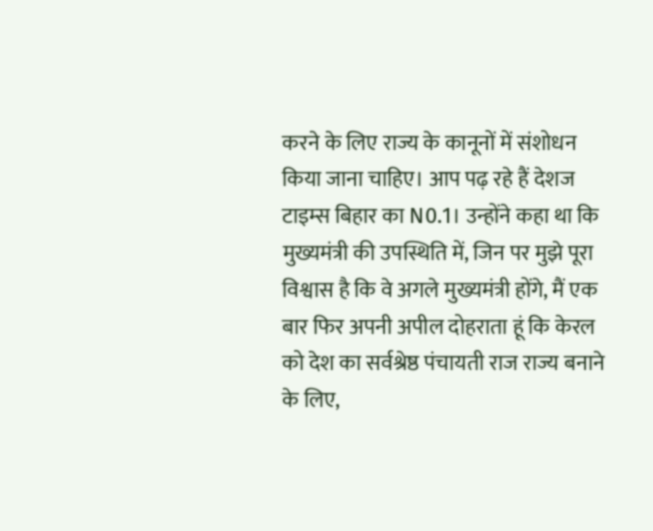करने के लिए राज्य के कानूनों में संशोधन किया जाना चाहिए। आप पढ़ रहे हैं देशज टाइम्स बिहार का N0.1। उन्होंने कहा था कि मुख्यमंत्री की उपस्थिति में, जिन पर मुझे पूरा विश्वास है कि वे अगले मुख्यमंत्री होंगे, मैं एक बार फिर अपनी अपील दोहराता हूं कि केरल को देश का सर्वश्रेष्ठ पंचायती राज राज्य बनाने के लिए,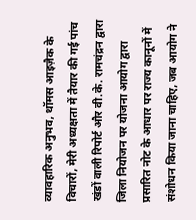व्यावहारिक अनुभव, थॉमस आइज़ैक के विचारों, मेरी अध्यक्षता में तैयार की गई पांच खंडों वाली रिपोर्ट और वी.के. रामचंद्रन द्वारा जिला नियोजन पर योजना आयोग द्वारा प्रसारित नोट के आधार पर राज्य कानूनों में संशोधन किया जाना चाहिए, जब आयोग ने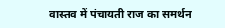वास्तव में पंचायती राज का समर्थन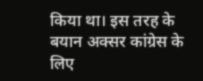किया था। इस तरह के बयान अक्सर कांग्रेस के लिए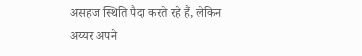असहज स्थिति पैदा करते रहे हैं, लेकिन अय्यर अपने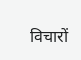विचारों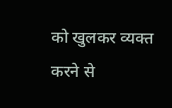को खुलकर व्यक्त करने से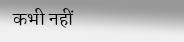कभी नहीं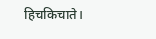हिचकिचाते।